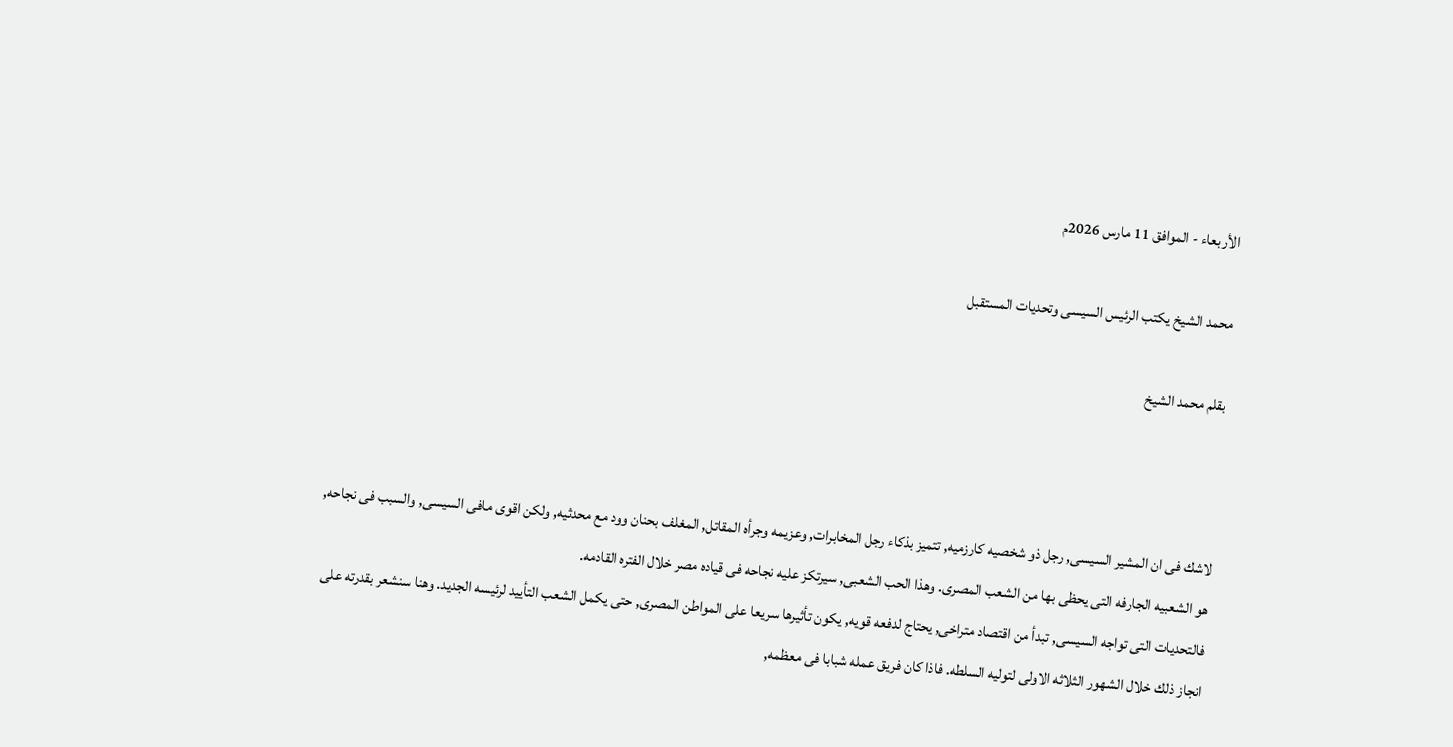الأربعاء - الموافق 11 مارس 2026م

محمد الشيخ يكتب الرئيس السيسى وتحديات المستقبل

بقلم محمد الشيخ



لاشك فى ان المشير السيسى, رجل ذو شخصيه كارزميه, تتميز بذكاء رجل المخابرات, وعزيمه وجرأه المقاتل, المغلف بحنان وود مع محدثيه, ولكن اقوى مافى السيسى, والسبب فى نجاحه, هو الشعبيه الجارفه التى يحظى بها من الشعب المصرى. وهذا الحب الشعبى, سيرتكز عليه نجاحه فى قياده مصر خلال الفتره القادمه.
فالتحديات التى تواجه السيسى, تبدأ من اقتصاد متراخى, يحتاج لدفعه قويه, يكون تأثيرها سريعا على المواطن المصرى, حتى يكمل الشعب التأييد لرئيسه الجديد. وهنا سنشعر بقدرته على انجاز ذلك خلال الشهور الثلاثه الاولى لتوليه السلطه. فاذا كان فريق عمله شبابا فى معظمه,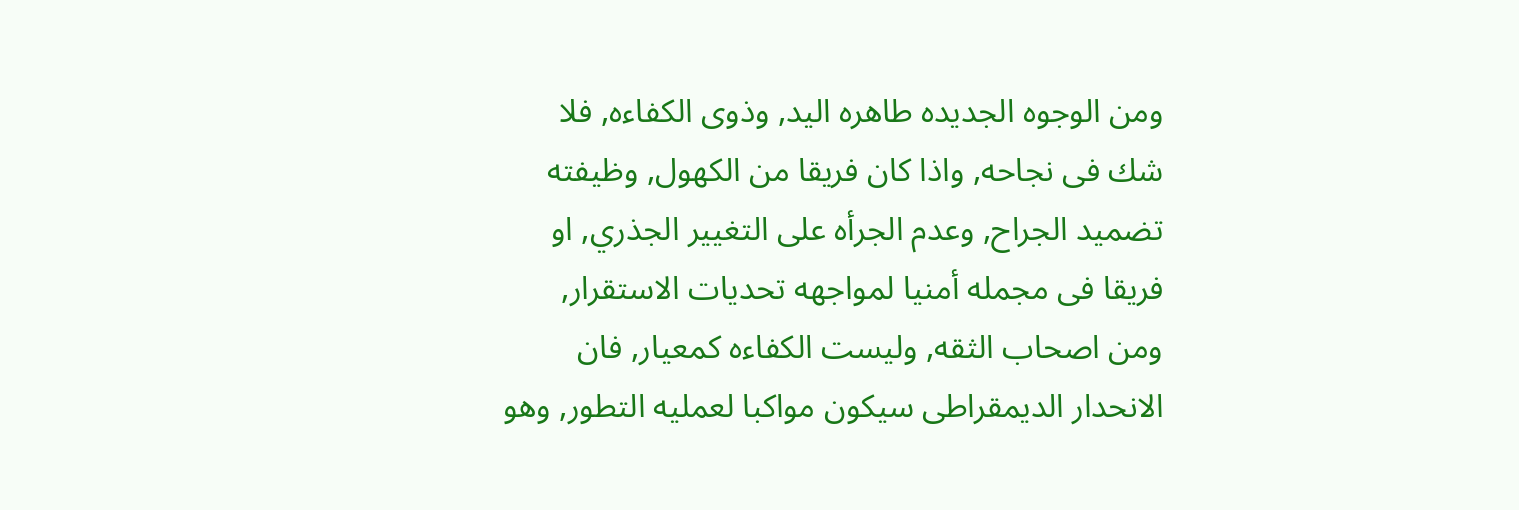ومن الوجوه الجديده طاهره اليد, وذوى الكفاءه, فلا شك فى نجاحه, واذا كان فريقا من الكهول, وظيفته تضميد الجراح, وعدم الجرأه على التغيير الجذري, او فريقا فى مجمله أمنيا لمواجهه تحديات الاستقرار, ومن اصحاب الثقه, وليست الكفاءه كمعيار, فان الانحدار الديمقراطى سيكون مواكبا لعمليه التطور, وهو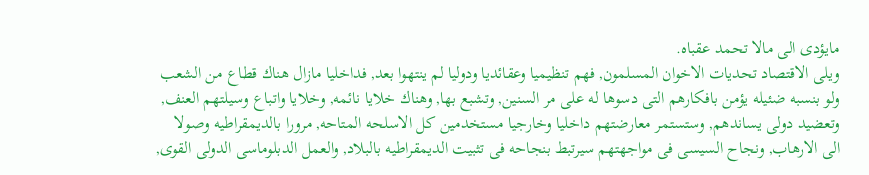مايؤدى الى مالا تحمد عقباه.
ويلى الاقتصاد تحديات الاخوان المسلمون, فهم تنظيميا وعقائديا ودوليا لم ينتهوا بعد, فداخليا مازال هناك قطاع من الشعب ولو بنسبه ضئيله يؤمن بافكارهم التى دسوها له على مر السنين, وتشبع بها, وهناك خلايا نائمه, وخلايا واتباع وسيلتهم العنف, وتعضيد دولى يساندهم, وستستمر معارضتهم داخليا وخارجيا مستخدمين كل الاسلحه المتاحه, مرورا بالديمقراطيه وصولا الى الارهاب, ونجاح السيسى فى مواجهتهم سيرتبط بنجاحه فى تثبيت الديمقراطيه بالبلاد, والعمل الدبلوماسى الدولى القوى,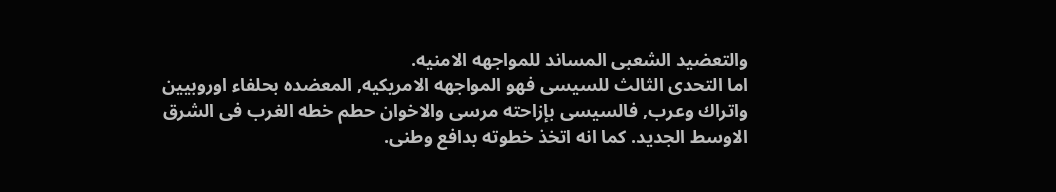والتعضيد الشعبى المساند للمواجهه الامنيه.
اما التحدى الثالث للسيسى فهو المواجهه الامريكيه, المعضده بحلفاء اوروبيين واتراك وعرب, فالسيسى بإزاحته مرسى والاخوان حطم خطه الغرب فى الشرق الاوسط الجديد. كما انه اتخذ خطوته بدافع وطنى.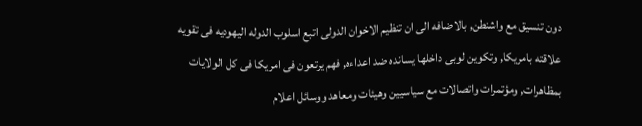دون تنسيق مع واشنطن, بالاضافه الى ان تنظيم الاخوان الدولى اتبع اسلوب الدوله اليهوديه فى تقويه علاقته بامريكا, وتكوين لوبى داخلها يسانده ضد اعداءه, فهم يرتعون فى امريكا فى كل الولايات بمظاهرات, ومؤتمرات واتصالات مع سياسيين وهيئات ومعاهد ووسائل اعلام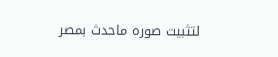لتثبيت صوره ماحدث بمصر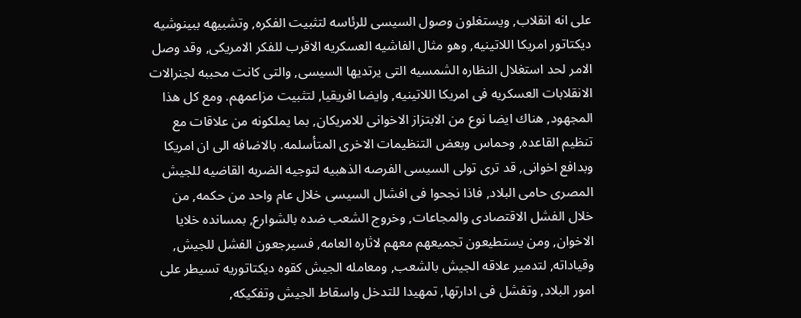على انه انقلاب, ويستغلون وصول السيسى للرئاسه لتثبيت الفكره, وتشبيهه ببينوشيه ديكتاتور امريكا اللاتينيه, وهو مثال الفاشيه العسكريه الاقرب للفكر الامريكى, وقد وصل الامر لحد استغلال النظاره الشمسيه التى يرتديها السيسى, والتى كانت محببه لجنرالات الانقلابات العسكريه فى امريكا اللاتينيه, وايضا افريقيا, لتثبيت مزاعمهم. ومع كل هذا المجهود, هناك ايضا نوع من الابتزاز الاخوانى للامريكان, بما يملكونه من علاقات مع تنظيم القاعده, وحماس وبعض التنظيمات الاخرى المتأسلمه. بالاضافه الى ان امريكا وبدافع اخوانى, قد ترى تولى السيسى الفرصه الذهبيه لتوجيه الضربه القاضيه للجيش المصرى حامى البلاد, فاذا نجحوا فى افشال السيسى خلال عام واحد من حكمه, من خلال الفشل الاقتصادى والمجاعات, وخروج الشعب ضده بالشوارع, بمسانده خلايا الاخوان, ومن يستطيعون تجميعهم معهم لاثاره العامه, فسيرجعون الفشل للجيش, وقياداته, لتدمير علاقه الجيش بالشعب, ومعامله الجيش كقوه ديكتاتوريه تسيطر على امور البلاد, وتفشل فى ادارتها, تمهيدا للتدخل واسقاط الجيش وتفكيكه,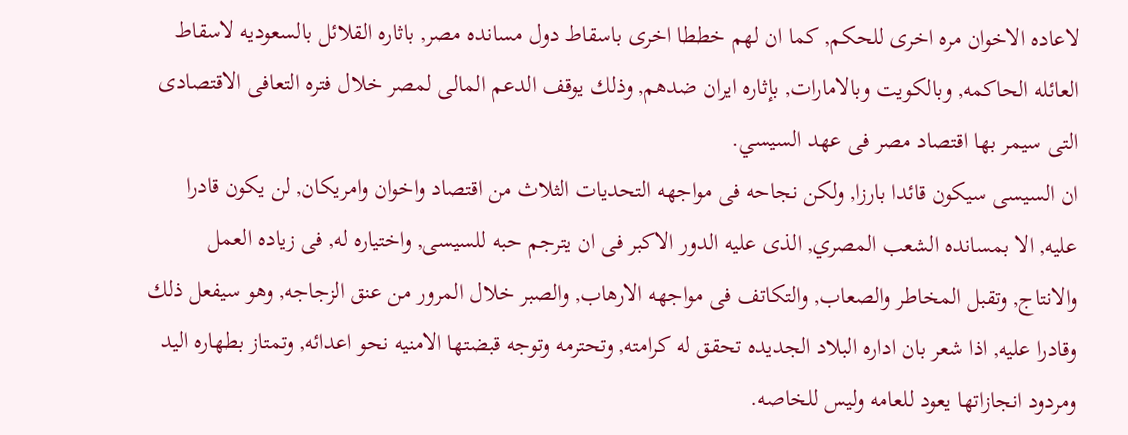لاعاده الاخوان مره اخرى للحكم, كما ان لهم خططا اخرى باسقاط دول مسانده مصر, باثاره القلائل بالسعوديه لاسقاط العائله الحاكمه, وبالكويت وبالامارات, بإثاره ايران ضدهم, وذلك يوقف الدعم المالى لمصر خلال فتره التعافى الاقتصادى التى سيمر بها اقتصاد مصر فى عهد السيسي.
ان السيسى سيكون قائدا بارزا, ولكن نجاحه فى مواجهه التحديات الثلاث من اقتصاد واخوان وامريكان, لن يكون قادرا عليه, الا بمسانده الشعب المصري, الذى عليه الدور الاكبر فى ان يترجم حبه للسيسى, واختياره له, فى زياده العمل والانتاج, وتقبل المخاطر والصعاب, والتكاتف فى مواجهه الارهاب, والصبر خلال المرور من عنق الزجاجه, وهو سيفعل ذلك وقادرا عليه, اذا شعر بان اداره البلاد الجديده تحقق له كرامته, وتحترمه وتوجه قبضتها الامنيه نحو اعدائه, وتمتاز بطهاره اليد ومردود انجازاتها يعود للعامه وليس للخاصه.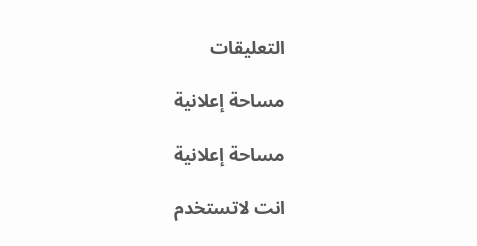التعليقات

مساحة إعلانية

مساحة إعلانية

انت لاتستخدم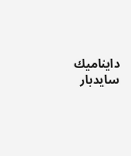دايناميك سايدبار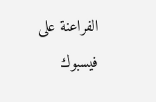الفراعنة على فيسبوك